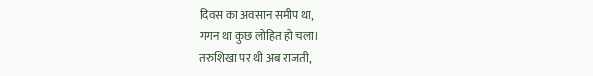दिवस का अवसान समीप था,
गगन था कुछ लोहित हो चला।
तरुशिखा पर थी अब राजती,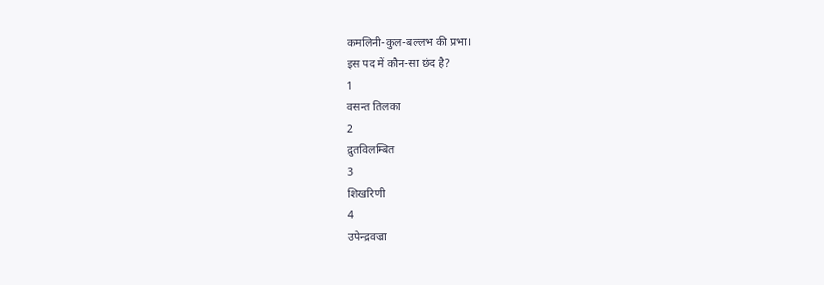कमलिनी-कुल-बल्लभ की प्रभा।
इस पद में कौन-सा छंद है?
1
वसन्त तिलका
2
द्रुतविलम्बित
3
शिखरिणी
4
उपेन्द्रवज्रा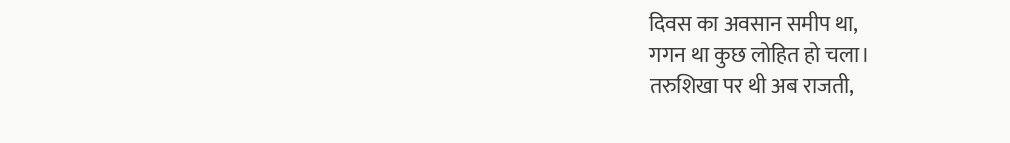दिवस का अवसान समीप था,
गगन था कुछ लोहित हो चला।
तरुशिखा पर थी अब राजती,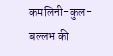कमलिनी-कुल-बल्लभ की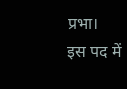प्रभा।
इस पद में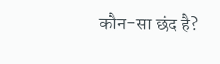कौन-सा छंद है?